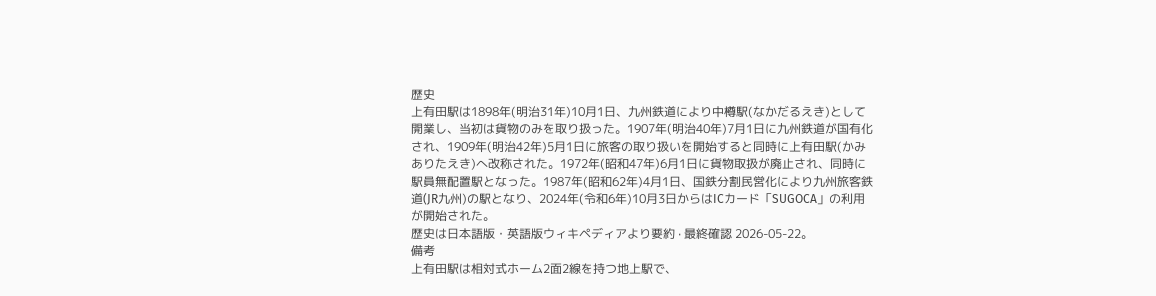歴史
上有田駅は1898年(明治31年)10月1日、九州鉄道により中樽駅(なかだるえき)として開業し、当初は貨物のみを取り扱った。1907年(明治40年)7月1日に九州鉄道が国有化され、1909年(明治42年)5月1日に旅客の取り扱いを開始すると同時に上有田駅(かみありたえき)へ改称された。1972年(昭和47年)6月1日に貨物取扱が廃止され、同時に駅員無配置駅となった。1987年(昭和62年)4月1日、国鉄分割民営化により九州旅客鉄道(JR九州)の駅となり、2024年(令和6年)10月3日からはICカード「SUGOCA」の利用が開始された。
歴史は日本語版・英語版ウィキペディアより要約 · 最終確認 2026-05-22。
備考
上有田駅は相対式ホーム2面2線を持つ地上駅で、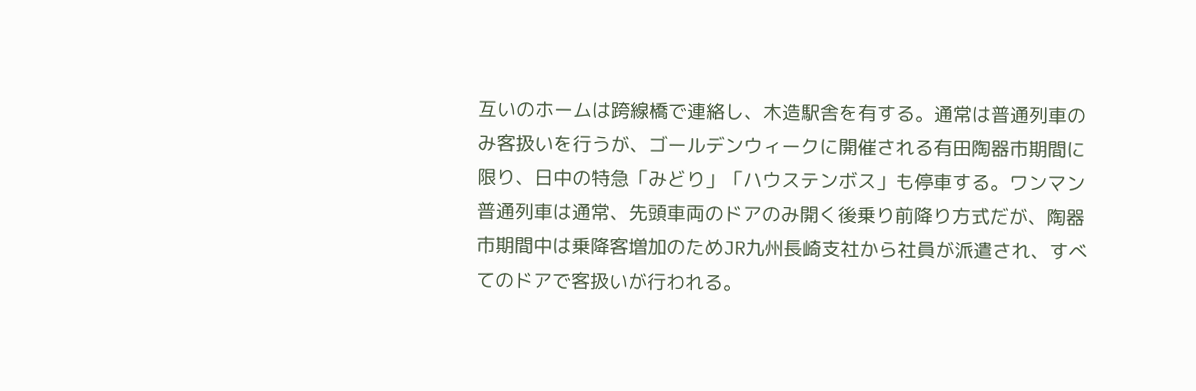互いのホームは跨線橋で連絡し、木造駅舎を有する。通常は普通列車のみ客扱いを行うが、ゴールデンウィークに開催される有田陶器市期間に限り、日中の特急「みどり」「ハウステンボス」も停車する。ワンマン普通列車は通常、先頭車両のドアのみ開く後乗り前降り方式だが、陶器市期間中は乗降客増加のためJR九州長崎支社から社員が派遣され、すべてのドアで客扱いが行われる。